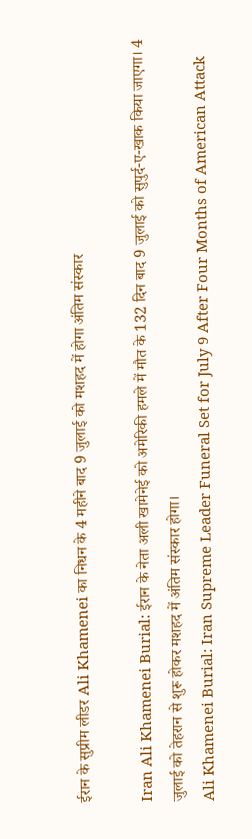ईरान के सुप्रीम लीडर Ali Khamenei का निधन के 4 महीने बाद 9 जुलाई को मशहद में होगा अंतिम संस्कार

Iran Ali Khamenei Burial: ईरान के नेता अली खामेनेई को अमेरिकी हमले में मौत के 132 दिन बाद 9 जुलाई को सुपुर्द-ए-खाक किया जाएगा। 4 जुलाई को तेहरान से शुरू होकर मशहद में अंतिम संस्कार होगा।
Ali Khamenei Burial: Iran Supreme Leader Funeral Set for July 9 After Four Months of American Attack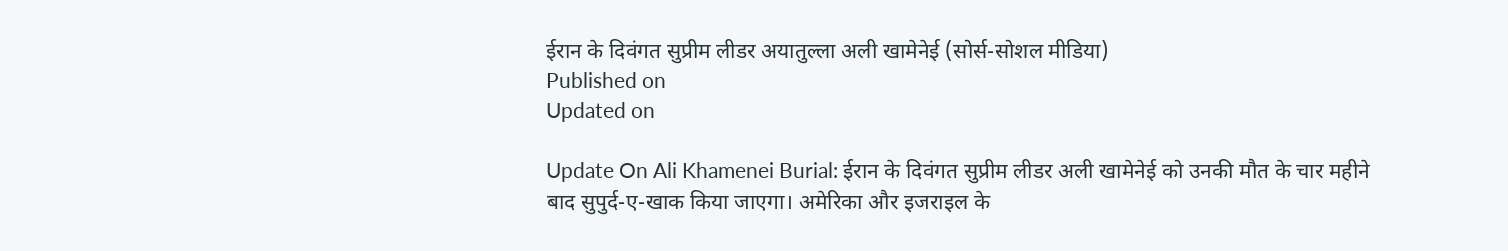ईरान के दिवंगत सुप्रीम लीडर अयातुल्ला अली खामेनेई (सोर्स-सोशल मीडिया)
Published on
Updated on

Update On Ali Khamenei Burial: ईरान के दिवंगत सुप्रीम लीडर अली खामेनेई को उनकी मौत के चार महीने बाद सुपुर्द-ए-खाक किया जाएगा। अमेरिका और इजराइल के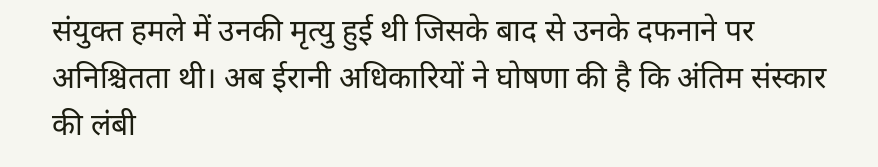संयुक्त हमले में उनकी मृत्यु हुई थी जिसके बाद से उनके दफनाने पर अनिश्चितता थी। अब ईरानी अधिकारियों ने घोषणा की है कि अंतिम संस्कार की लंबी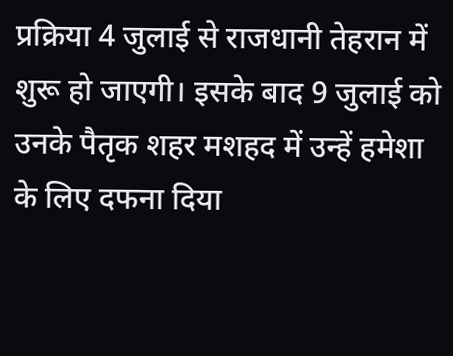प्रक्रिया 4 जुलाई से राजधानी तेहरान में शुरू हो जाएगी। इसके बाद 9 जुलाई को उनके पैतृक शहर मशहद में उन्हें हमेशा के लिए दफना दिया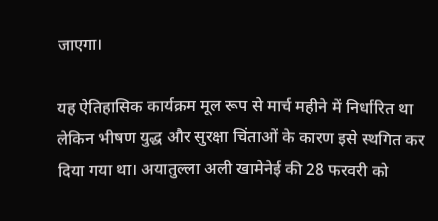जाएगा।

यह ऐतिहासिक कार्यक्रम मूल रूप से मार्च महीने में निर्धारित था लेकिन भीषण युद्ध और सुरक्षा चिंताओं के कारण इसे स्थगित कर दिया गया था। अयातुल्ला अली खामेनेई की 28 फरवरी को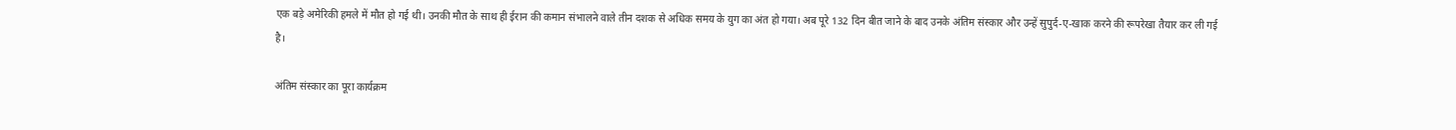एक बड़े अमेरिकी हमले में मौत हो गई थी। उनकी मौत के साथ ही ईरान की कमान संभालने वाले तीन दशक से अधिक समय के युग का अंत हो गया। अब पूरे 132 दिन बीत जाने के बाद उनके अंतिम संस्कार और उन्हें सुपुर्द-ए-खाक करने की रूपरेखा तैयार कर ली गई है।

अंतिम संस्कार का पूरा कार्यक्रम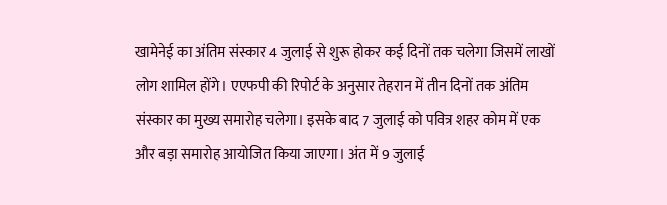खामेनेई का अंतिम संस्कार 4 जुलाई से शुरू होकर कई दिनों तक चलेगा जिसमें लाखों लोग शामिल होंगे। एएफपी की रिपोर्ट के अनुसार तेहरान में तीन दिनों तक अंतिम संस्कार का मुख्य समारोह चलेगा। इसके बाद 7 जुलाई को पवित्र शहर कोम में एक और बड़ा समारोह आयोजित किया जाएगा। अंत में 9 जुलाई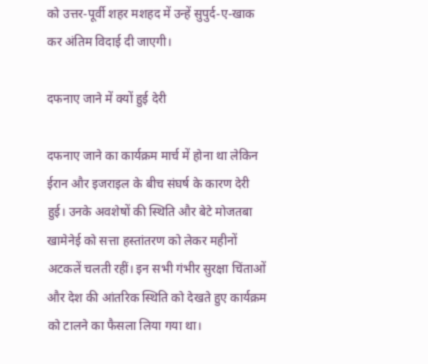को उत्तर-पूर्वी शहर मशहद में उन्हें सुपुर्द-ए-खाक कर अंतिम विदाई दी जाएगी।

दफनाए जाने में क्यों हुई देरी

दफनाए जाने का कार्यक्रम मार्च में होना था लेकिन ईरान और इजराइल के बीच संघर्ष के कारण देरी हुई। उनके अवशेषों की स्थिति और बेटे मोजतबा खामेनेई को सत्ता हस्तांतरण को लेकर महीनों अटकलें चलती रहीं। इन सभी गंभीर सुरक्षा चिंताओं और देश की आंतरिक स्थिति को देखते हुए कार्यक्रम को टालने का फैसला लिया गया था।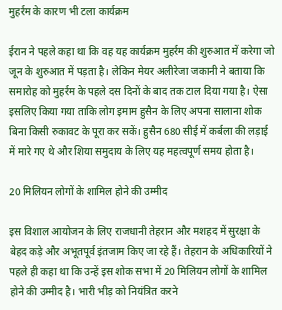मुहर्रम के कारण भी टला कार्यक्रम

ईरान ने पहले कहा था कि वह यह कार्यक्रम मुहर्रम की शुरुआत में करेगा जो जून के शुरुआत में पड़ता है। लेकिन मेयर अलीरेजा जकानी ने बताया कि समारोह को मुहर्रम के पहले दस दिनों के बाद तक टाल दिया गया है। ऐसा इसलिए किया गया ताकि लोग इमाम हुसैन के लिए अपना सालाना शोक बिना किसी रुकावट के पूरा कर सकें। हुसैन 680 सीई में कर्बला की लड़ाई में मारे गए थे और शिया समुदाय के लिए यह महत्वपूर्ण समय होता है।

20 मिलियन लोगों के शामिल होने की उम्मीद

इस विशाल आयोजन के लिए राजधानी तेहरान और मशहद में सुरक्षा के बेहद कड़े और अभूतपूर्व इंतजाम किए जा रहे हैं। तेहरान के अधिकारियों ने पहले ही कहा था कि उन्हें इस शोक सभा में 20 मिलियन लोगों के शामिल होने की उम्मीद है। भारी भीड़ को नियंत्रित करने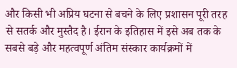और किसी भी अप्रिय घटना से बचने के लिए प्रशासन पूरी तरह से सतर्क और मुस्तैद है। ईरान के इतिहास में इसे अब तक के सबसे बड़े और महत्वपूर्ण अंतिम संस्कार कार्यक्रमों में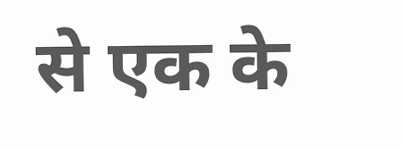से एक के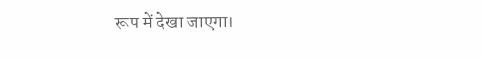रूप में देखा जाएगा।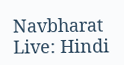Navbharat Live: Hindi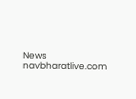News
navbharatlive.com